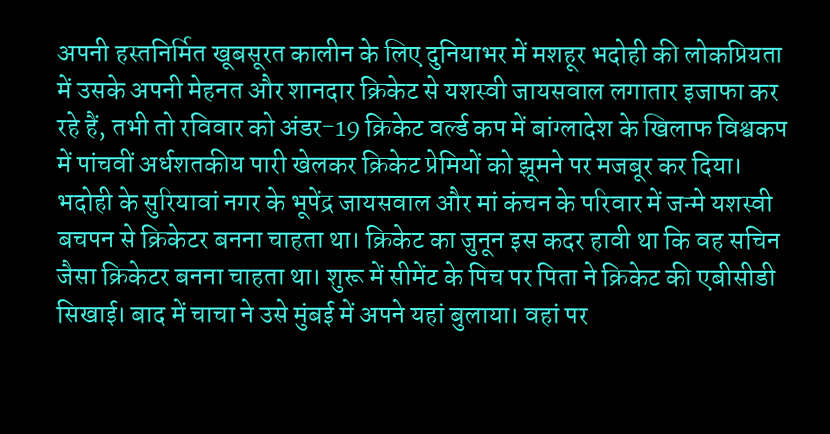अपनी हस्तनिर्मित खूबसूरत कालीन के लिए दुनियाभर में मशहूर भदोही की लोकप्रियता में उसके अपनी मेहनत और शानदार क्रिकेट से यशस्वी जायसवाल लगातार इजाफा कर रहे हैं, तभी तो रविवार को अंडर-19 क्रिकेट वर्ल्ड कप में बांग्लादेश के खिलाफ विश्वकप में पांचवीं अर्धशतकीय पारी खेलकर क्रिकेट प्रेमियों को झूमने पर मजबूर कर दिया।
भदोही के सुरियावां नगर के भूपेंद्र जायसवाल और मां कंचन के परिवार में जन्मे यशस्वी बचपन से क्रिकेटर बनना चाहता था। क्रिकेट का जुनून इस कदर हावी था कि वह सचिन जैसा क्रिकेटर बनना चाहता था। शुरू में सीमेंट के पिच पर पिता ने क्रिकेट की एबीसीडी सिखाई। बाद में चाचा ने उसे मुंबई में अपने यहां बुलाया। वहां पर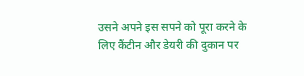उसने अपने इस सपने को पूरा करने के लिए कैंटीन और डेयरी की दुकान पर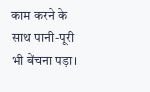काम करने के साथ पानी-पूरी भी बेंचना पड़ा।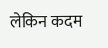लेकिन कदम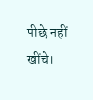पीछे नहीं खींचे।